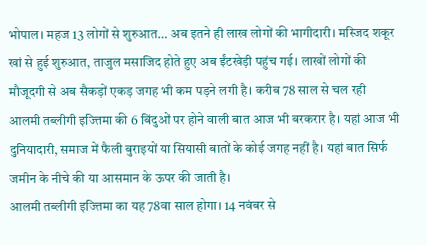भोपाल। महज 13 लोगों से शुरुआत… अब इतने ही लाख लोगों की भागीदारी। मस्जिद शकूर खां से हुई शुरुआत, ताजुल मसाजिद होते हुए अब ईंटखेड़ी पहुंच गई। लाखों लोगों की मौजूदगी से अब सैकड़ों एकड़ जगह भी कम पड़ने लगी है। करीब 78 साल से चल रही आलमी तब्लीगी इज्तिमा की 6 बिंदुओं पर होने वाली बात आज भी बरकरार है। यहां आज भी दुनियादारी, समाज में फैली बुराइयों या सियासी बातों के कोई जगह नहीं है। यहां बात सिर्फ जमीन के नीचे की या आसमान के ऊपर की जाती है।
आलमी तब्लीगी इज्तिमा का यह 78वा साल होगा। 14 नवंबर से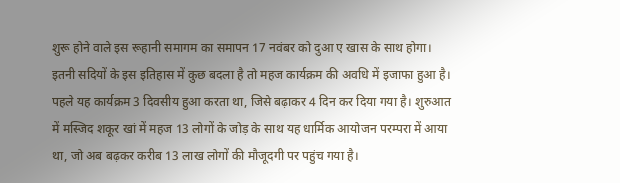शुरू होने वाले इस रूहानी समागम का समापन 17 नवंबर को दुआ ए खास के साथ होगा। इतनी सदियों के इस इतिहास में कुछ बदला है तो महज कार्यक्रम की अवधि में इजाफा हुआ है। पहले यह कार्यक्रम 3 दिवसीय हुआ करता था, जिसे बढ़ाकर 4 दिन कर दिया गया है। शुरुआत में मस्जिद शकूर खां में महज 13 लोगों के जोड़ के साथ यह धार्मिक आयोजन परम्परा में आया था, जो अब बढ़कर करीब 13 लाख लोगों की मौजूदगी पर पहुंच गया है।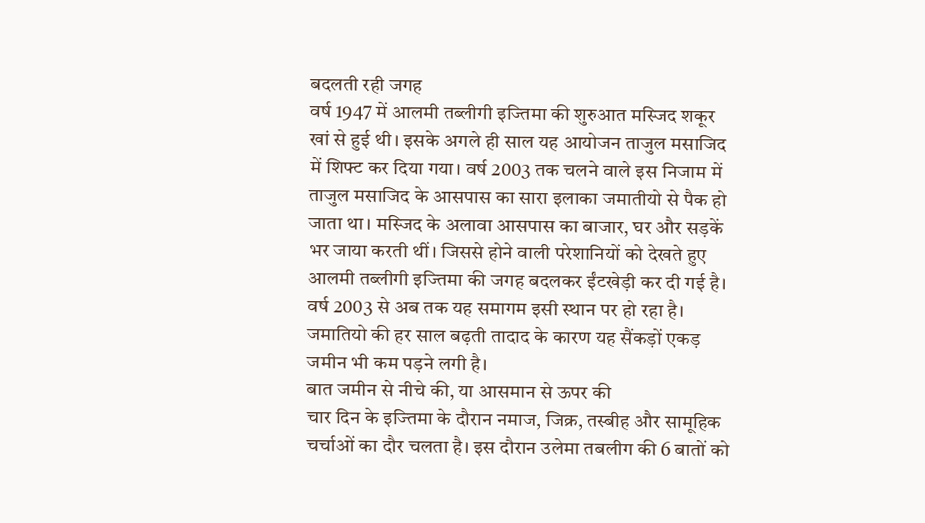बदलती रही जगह
वर्ष 1947 में आलमी तब्लीगी इज्तिमा की शुरुआत मस्जिद शकूर खां से हुई थी। इसके अगले ही साल यह आयोजन ताजुल मसाजिद में शिफ्ट कर दिया गया। वर्ष 2003 तक चलने वाले इस निजाम में ताजुल मसाजिद के आसपास का सारा इलाका जमातीयो से पैक हो जाता था। मस्जिद के अलावा आसपास का बाजार, घर और सड़कें भर जाया करती थीं। जिससे होने वाली परेशानियों को देखते हुए आलमी तब्लीगी इज्तिमा की जगह बदलकर ईंटखेड़ी कर दी गई है। वर्ष 2003 से अब तक यह समागम इसी स्थान पर हो रहा है। जमातियो की हर साल बढ़ती तादाद के कारण यह सैंकड़ों एकड़ जमीन भी कम पड़ने लगी है।
बात जमीन से नीचे की, या आसमान से ऊपर की
चार दिन के इज्तिमा के दौरान नमाज, जिक्र, तस्बीह और सामूहिक चर्चाओं का दौर चलता है। इस दौरान उलेमा तबलीग की 6 बातों को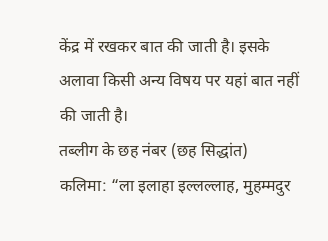केंद्र में रखकर बात की जाती है। इसके अलावा किसी अन्य विषय पर यहां बात नहीं की जाती है।
तब्लीग के छह नंबर (छह सिद्धांत)
कलिमा: “ला इलाहा इल्लल्लाह, मुहम्मदुर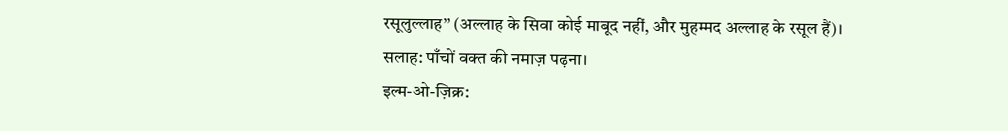रसूलुल्लाह” (अल्लाह के सिवा कोई माबूद नहीं, और मुहम्मद अल्लाह के रसूल हैं)।
सलाह: पाँचों वक्त की नमाज़ पढ़ना।
इल्म-ओ-ज़िक्र: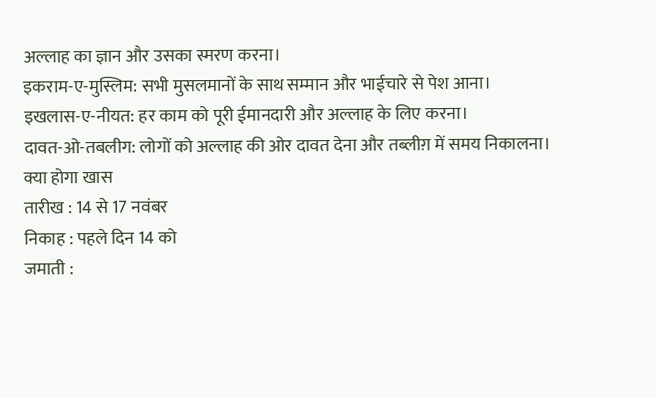अल्लाह का ज्ञान और उसका स्मरण करना।
इकराम-ए-मुस्लिम: सभी मुसलमानों के साथ सम्मान और भाईचारे से पेश आना।
इखलास-ए-नीयत: हर काम को पूरी ईमानदारी और अल्लाह के लिए करना।
दावत-ओ-तबलीग: लोगों को अल्लाह की ओर दावत देना और तब्लीग़ में समय निकालना।
क्या होगा खास
तारीख : 14 से 17 नवंबर
निकाह : पहले दिन 14 को
जमाती :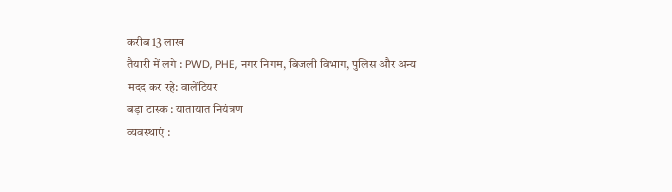करीब 13 लाख
तैयारी में लगे : PWD, PHE, नगर निगम, बिजली विभाग, पुलिस और अन्य
मदद कर रहे: वालेंटियर
बड़ा टास्क : यातायात नियंत्रण
व्यवस्थाएं :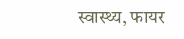स्वास्थ्य, फायर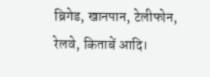ब्रिगेड, खानपान, टेलीफोन, रेलवे, किताबें आदि।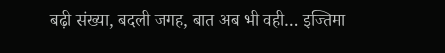बढ़ी संख्या, बदली जगह, बात अब भी वही… इज्तिमा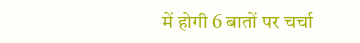में होगी 6 बातों पर चर्चा